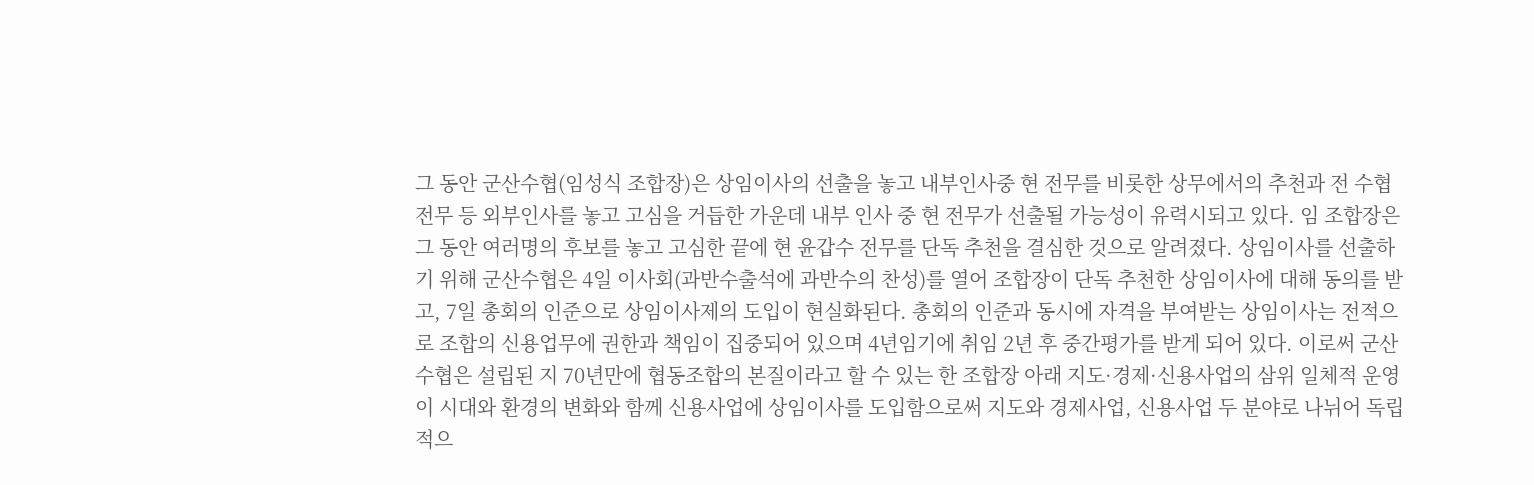그 동안 군산수협(임성식 조합장)은 상임이사의 선출을 놓고 내부인사중 현 전무를 비롯한 상무에서의 추천과 전 수협전무 등 외부인사를 놓고 고심을 거듭한 가운데 내부 인사 중 현 전무가 선출될 가능성이 유력시되고 있다. 임 조합장은 그 동안 여러명의 후보를 놓고 고심한 끝에 현 윤갑수 전무를 단독 추천을 결심한 것으로 알려졌다. 상임이사를 선출하기 위해 군산수협은 4일 이사회(과반수출석에 과반수의 찬성)를 열어 조합장이 단독 추천한 상임이사에 대해 동의를 받고, 7일 총회의 인준으로 상임이사제의 도입이 현실화된다. 총회의 인준과 동시에 자격을 부여받는 상임이사는 전적으로 조합의 신용업무에 권한과 책임이 집중되어 있으며 4년임기에 취임 2년 후 중간평가를 받게 되어 있다. 이로써 군산수협은 설립된 지 70년만에 협동조합의 본질이라고 할 수 있는 한 조합장 아래 지도·경제·신용사업의 삼위 일체적 운영이 시대와 환경의 변화와 함께 신용사업에 상임이사를 도입함으로써 지도와 경제사업, 신용사업 두 분야로 나뉘어 독립적으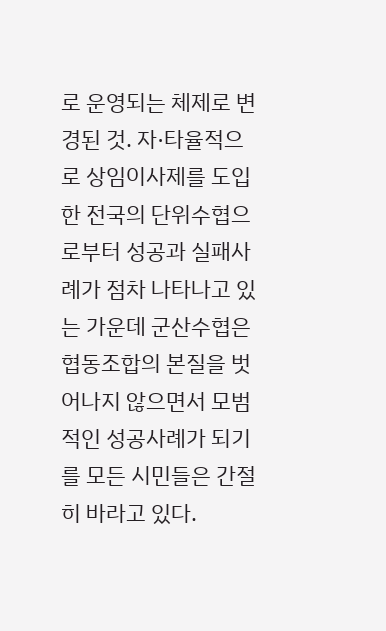로 운영되는 체제로 변경된 것. 자·타율적으로 상임이사제를 도입한 전국의 단위수협으로부터 성공과 실패사례가 점차 나타나고 있는 가운데 군산수협은 협동조합의 본질을 벗어나지 않으면서 모범적인 성공사례가 되기를 모든 시민들은 간절히 바라고 있다.